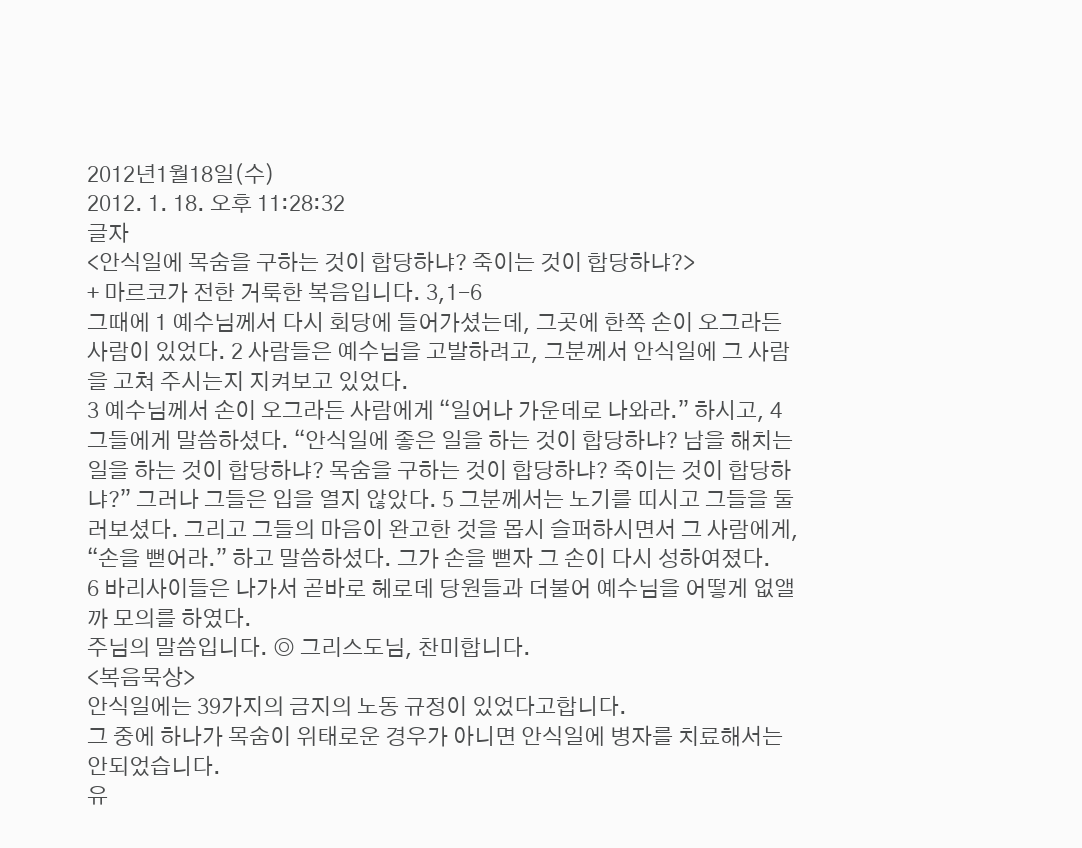2012년1월18일(수)
2012. 1. 18. 오후 11:28:32
글자
<안식일에 목숨을 구하는 것이 합당하냐? 죽이는 것이 합당하냐?>
+ 마르코가 전한 거룩한 복음입니다. 3,1-6
그때에 1 예수님께서 다시 회당에 들어가셨는데, 그곳에 한쪽 손이 오그라든 사람이 있었다. 2 사람들은 예수님을 고발하려고, 그분께서 안식일에 그 사람을 고쳐 주시는지 지켜보고 있었다.
3 예수님께서 손이 오그라든 사람에게 “일어나 가운데로 나와라.” 하시고, 4 그들에게 말씀하셨다. “안식일에 좋은 일을 하는 것이 합당하냐? 남을 해치는 일을 하는 것이 합당하냐? 목숨을 구하는 것이 합당하냐? 죽이는 것이 합당하냐?” 그러나 그들은 입을 열지 않았다. 5 그분께서는 노기를 띠시고 그들을 둘러보셨다. 그리고 그들의 마음이 완고한 것을 몹시 슬퍼하시면서 그 사람에게, “손을 뻗어라.” 하고 말씀하셨다. 그가 손을 뻗자 그 손이 다시 성하여졌다.
6 바리사이들은 나가서 곧바로 헤로데 당원들과 더불어 예수님을 어떻게 없앨까 모의를 하였다.
주님의 말씀입니다. ◎ 그리스도님, 찬미합니다.
<복음묵상>
안식일에는 39가지의 금지의 노동 규정이 있었다고합니다.
그 중에 하나가 목숨이 위태로운 경우가 아니면 안식일에 병자를 치료해서는
안되었습니다.
유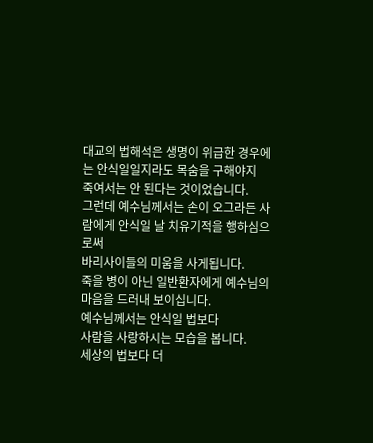대교의 법해석은 생명이 위급한 경우에는 안식일일지라도 목숨을 구해야지
죽여서는 안 된다는 것이었습니다.
그런데 예수님께서는 손이 오그라든 사람에게 안식일 날 치유기적을 행하심으로써
바리사이들의 미움을 사게됩니다.
죽을 병이 아닌 일반환자에게 예수님의 마음을 드러내 보이십니다.
예수님께서는 안식일 법보다
사람을 사랑하시는 모습을 봅니다.
세상의 법보다 더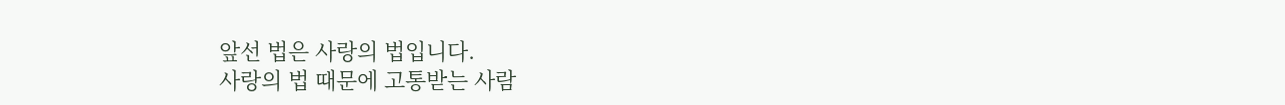앞선 법은 사랑의 법입니다.
사랑의 법 때문에 고통받는 사람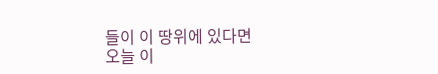들이 이 땅위에 있다면
오늘 이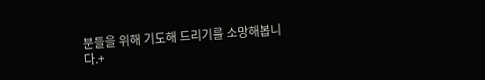분들을 위해 기도해 드리기를 소망해봅니다.+